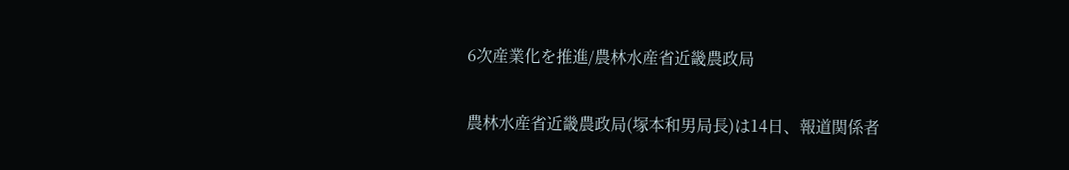6次産業化を推進/農林水産省近畿農政局

農林水産省近畿農政局(塚本和男局長)は14日、報道関係者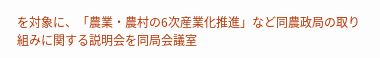を対象に、「農業・農村の6次産業化推進」など同農政局の取り組みに関する説明会を同局会議室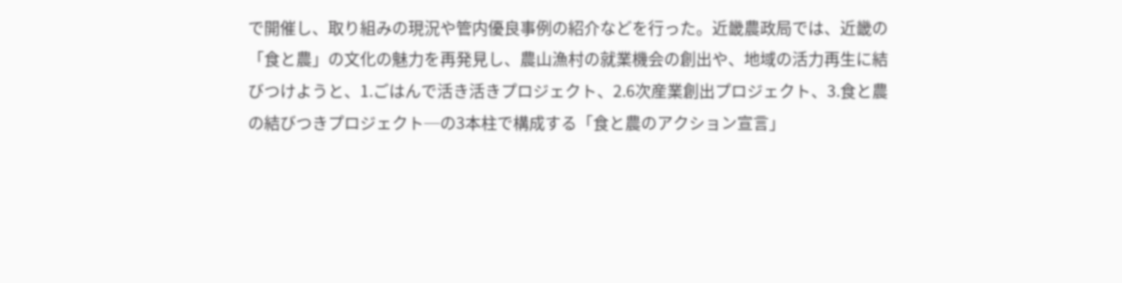で開催し、取り組みの現況や管内優良事例の紹介などを行った。近畿農政局では、近畿の「食と農」の文化の魅力を再発見し、農山漁村の就業機会の創出や、地域の活力再生に結びつけようと、1.ごはんで活き活きプロジェクト、2.6次産業創出プロジェクト、3.食と農の結びつきプロジェクト─の3本柱で構成する「食と農のアクション宣言」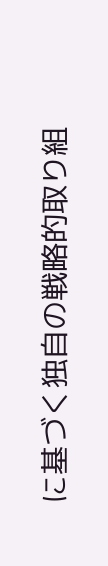に基づく独自の戦略的取り組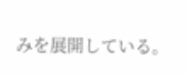みを展開している。